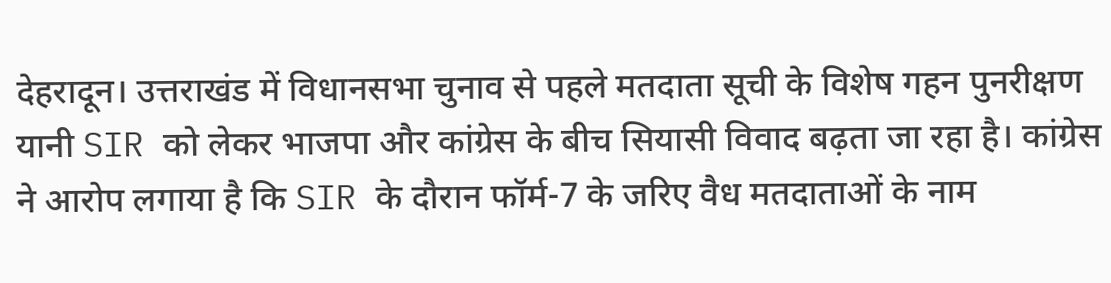देहरादून। उत्तराखंड में विधानसभा चुनाव से पहले मतदाता सूची के विशेष गहन पुनरीक्षण यानी SIR को लेकर भाजपा और कांग्रेस के बीच सियासी विवाद बढ़ता जा रहा है। कांग्रेस ने आरोप लगाया है कि SIR के दौरान फॉर्म-7 के जरिए वैध मतदाताओं के नाम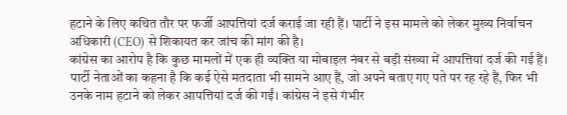हटाने के लिए कथित तौर पर फर्जी आपत्तियां दर्ज कराई जा रही हैं। पार्टी ने इस मामले को लेकर मुख्य निर्वाचन अधिकारी (CEO) से शिकायत कर जांच की मांग की है।
कांग्रेस का आरोप है कि कुछ मामलों में एक ही व्यक्ति या मोबाइल नंबर से बड़ी संख्या में आपत्तियां दर्ज की गई हैं। पार्टी नेताओं का कहना है कि कई ऐसे मतदाता भी सामने आए हैं, जो अपने बताए गए पते पर रह रहे हैं, फिर भी उनके नाम हटाने को लेकर आपत्तियां दर्ज की गईं। कांग्रेस ने इसे गंभीर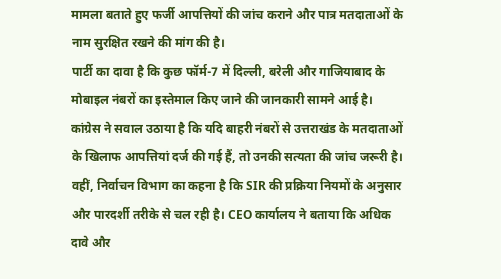मामला बताते हुए फर्जी आपत्तियों की जांच कराने और पात्र मतदाताओं के नाम सुरक्षित रखने की मांग की है।
पार्टी का दावा है कि कुछ फॉर्म-7 में दिल्ली, बरेली और गाजियाबाद के मोबाइल नंबरों का इस्तेमाल किए जाने की जानकारी सामने आई है। कांग्रेस ने सवाल उठाया है कि यदि बाहरी नंबरों से उत्तराखंड के मतदाताओं के खिलाफ आपत्तियां दर्ज की गई हैं, तो उनकी सत्यता की जांच जरूरी है।
वहीं, निर्वाचन विभाग का कहना है कि SIR की प्रक्रिया नियमों के अनुसार और पारदर्शी तरीके से चल रही है। CEO कार्यालय ने बताया कि अधिक दावे और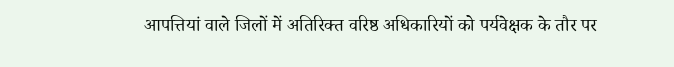आपत्तियां वाले जिलों में अतिरिक्त वरिष्ठ अधिकारियों को पर्यवेक्षक के तौर पर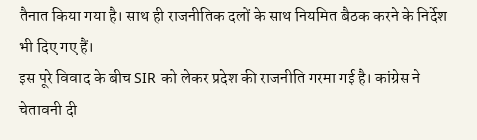तैनात किया गया है। साथ ही राजनीतिक दलों के साथ नियमित बैठक करने के निर्देश भी दिए गए हैं।
इस पूरे विवाद के बीच SIR को लेकर प्रदेश की राजनीति गरमा गई है। कांग्रेस ने चेतावनी दी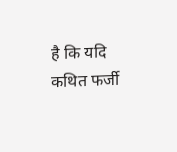है कि यदि कथित फर्जी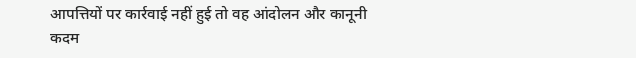आपत्तियों पर कार्रवाई नहीं हुई तो वह आंदोलन और कानूनी कदम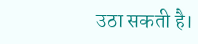उठा सकती है।